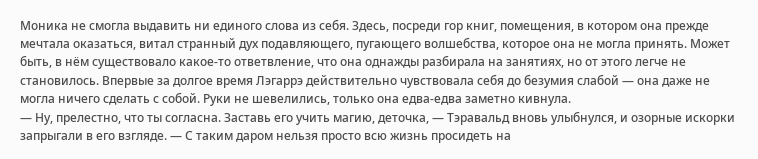Моника не смогла выдавить ни единого слова из себя. Здесь, посреди гор книг, помещения, в котором она прежде мечтала оказаться, витал странный дух подавляющего, пугающего волшебства, которое она не могла принять. Может быть, в нём существовало какое-то ответвление, что она однажды разбирала на занятиях, но от этого легче не становилось. Впервые за долгое время Лэгаррэ действительно чувствовала себя до безумия слабой — она даже не могла ничего сделать с собой. Руки не шевелились, только она едва-едва заметно кивнула.
— Ну, прелестно, что ты согласна. Заставь его учить магию, деточка, — Тэравальд вновь улыбнулся, и озорные искорки запрыгали в его взгляде. — С таким даром нельзя просто всю жизнь просидеть на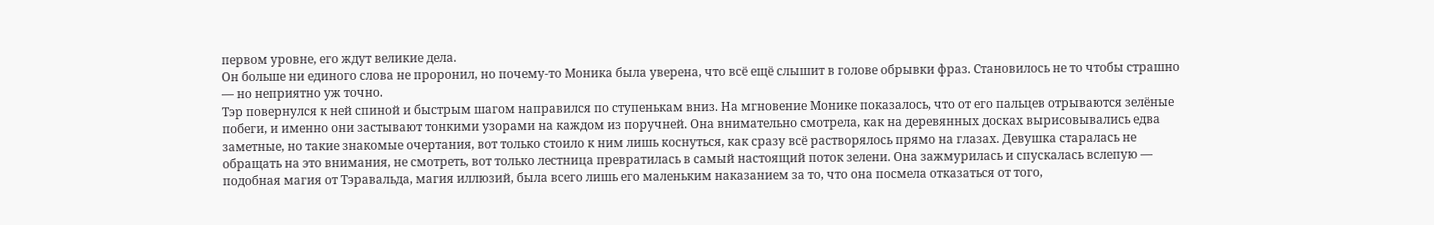первом уровне, его ждут великие дела.
Он больше ни единого слова не проронил, но почему-то Моника была уверена, что всё ещё слышит в голове обрывки фраз. Становилось не то чтобы страшно — но неприятно уж точно.
Тэр повернулся к ней спиной и быстрым шагом направился по ступенькам вниз. На мгновение Монике показалось, что от его пальцев отрываются зелёные побеги, и именно они застывают тонкими узорами на каждом из поручней. Она внимательно смотрела, как на деревянных досках вырисовывались едва заметные, но такие знакомые очертания, вот только стоило к ним лишь коснуться, как сразу всё растворялось прямо на глазах. Девушка старалась не обращать на это внимания, не смотреть, вот только лестница превратилась в самый настоящий поток зелени. Она зажмурилась и спускалась вслепую — подобная магия от Тэравальда, магия иллюзий, была всего лишь его маленьким наказанием за то, что она посмела отказаться от того,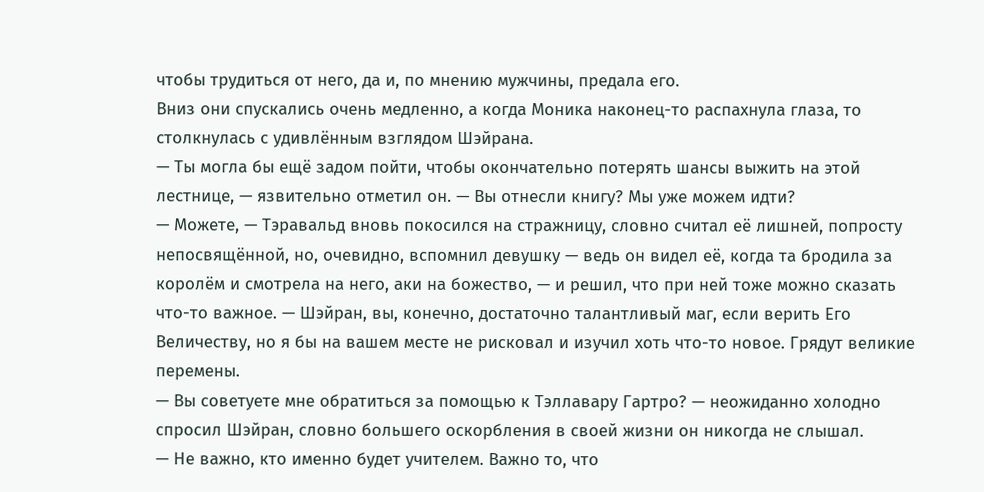чтобы трудиться от него, да и, по мнению мужчины, предала его.
Вниз они спускались очень медленно, а когда Моника наконец-то распахнула глаза, то столкнулась с удивлённым взглядом Шэйрана.
— Ты могла бы ещё задом пойти, чтобы окончательно потерять шансы выжить на этой лестнице, — язвительно отметил он. — Вы отнесли книгу? Мы уже можем идти?
— Можете, — Тэравальд вновь покосился на стражницу, словно считал её лишней, попросту непосвящённой, но, очевидно, вспомнил девушку — ведь он видел её, когда та бродила за королём и смотрела на него, аки на божество, — и решил, что при ней тоже можно сказать что-то важное. — Шэйран, вы, конечно, достаточно талантливый маг, если верить Его Величеству, но я бы на вашем месте не рисковал и изучил хоть что-то новое. Грядут великие перемены.
— Вы советуете мне обратиться за помощью к Тэллавару Гартро? — неожиданно холодно спросил Шэйран, словно большего оскорбления в своей жизни он никогда не слышал.
— Не важно, кто именно будет учителем. Важно то, что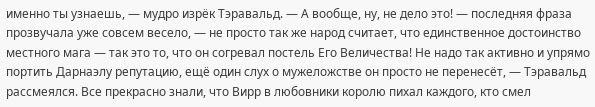именно ты узнаешь, — мудро изрёк Тэравальд. — А вообще, ну, не дело это! — последняя фраза прозвучала уже совсем весело, — не просто так же народ считает, что единственное достоинство местного мага — так это то, что он согревал постель Его Величества! Не надо так активно и упрямо портить Дарнаэлу репутацию, ещё один слух о мужеложстве он просто не перенесёт, — Тэравальд рассмеялся. Все прекрасно знали, что Вирр в любовники королю пихал каждого, кто смел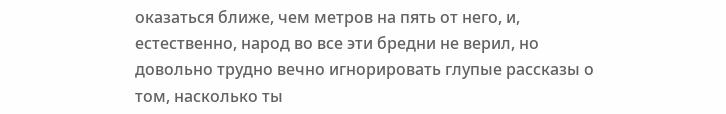оказаться ближе, чем метров на пять от него, и, естественно, народ во все эти бредни не верил, но довольно трудно вечно игнорировать глупые рассказы о том, насколько ты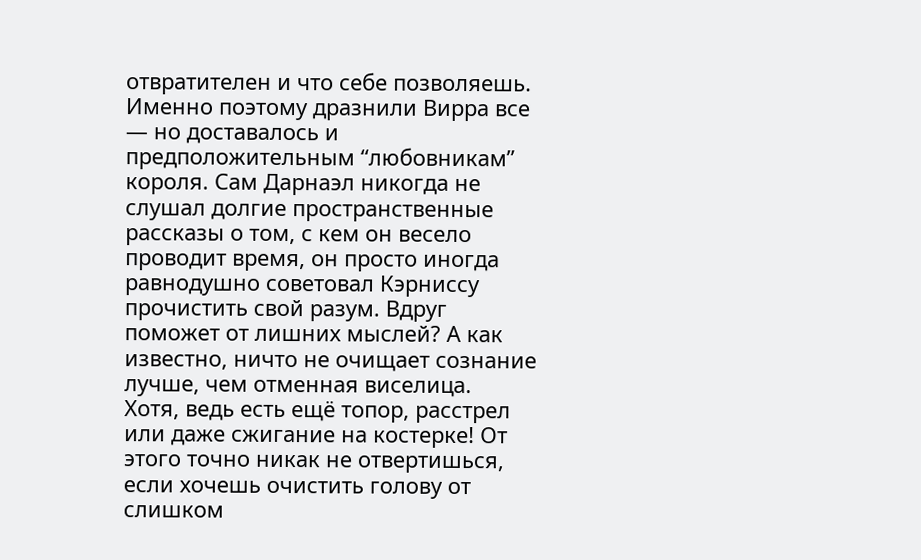отвратителен и что себе позволяешь. Именно поэтому дразнили Вирра все — но доставалось и предположительным “любовникам” короля. Сам Дарнаэл никогда не слушал долгие пространственные рассказы о том, с кем он весело проводит время, он просто иногда равнодушно советовал Кэрниссу прочистить свой разум. Вдруг поможет от лишних мыслей? А как известно, ничто не очищает сознание лучше, чем отменная виселица.
Хотя, ведь есть ещё топор, расстрел или даже сжигание на костерке! От этого точно никак не отвертишься, если хочешь очистить голову от слишком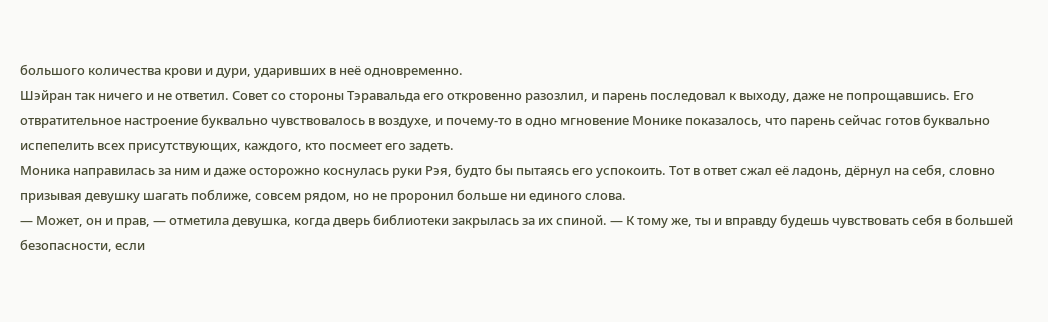большого количества крови и дури, ударивших в неё одновременно.
Шэйран так ничего и не ответил. Совет со стороны Тэравальда его откровенно разозлил, и парень последовал к выходу, даже не попрощавшись. Его отвратительное настроение буквально чувствовалось в воздухе, и почему-то в одно мгновение Монике показалось, что парень сейчас готов буквально испепелить всех присутствующих, каждого, кто посмеет его задеть.
Моника направилась за ним и даже осторожно коснулась руки Рэя, будто бы пытаясь его успокоить. Тот в ответ сжал её ладонь, дёрнул на себя, словно призывая девушку шагать поближе, совсем рядом, но не проронил больше ни единого слова.
— Может, он и прав, — отметила девушка, когда дверь библиотеки закрылась за их спиной. — К тому же, ты и вправду будешь чувствовать себя в большей безопасности, если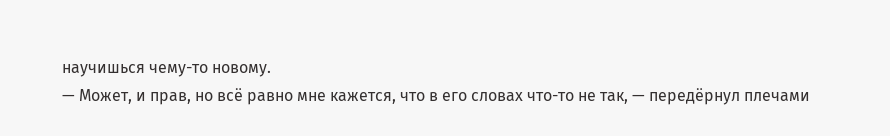научишься чему-то новому.
— Может, и прав, но всё равно мне кажется, что в его словах что-то не так, — передёрнул плечами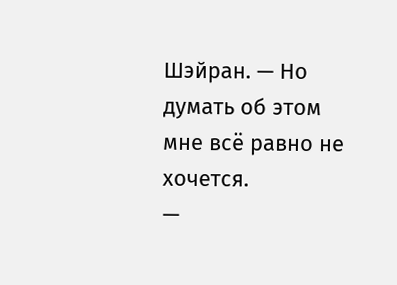Шэйран. — Но думать об этом мне всё равно не хочется.
—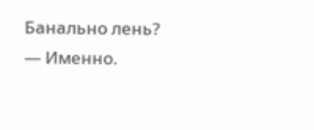Банально лень?
— Именно.